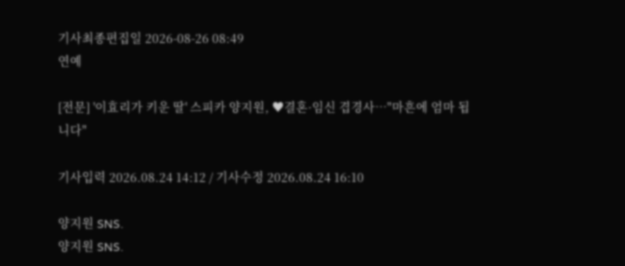기사최종편집일 2026-08-26 08:49
연예

[전문] '이효리가 키운 딸' 스피카 양지원, ♥결혼·임신 겹경사…"마흔에 엄마 됩니다"

기사입력 2026.08.24 14:12 / 기사수정 2026.08.24 16:10

양지원 SNS.
양지원 SNS.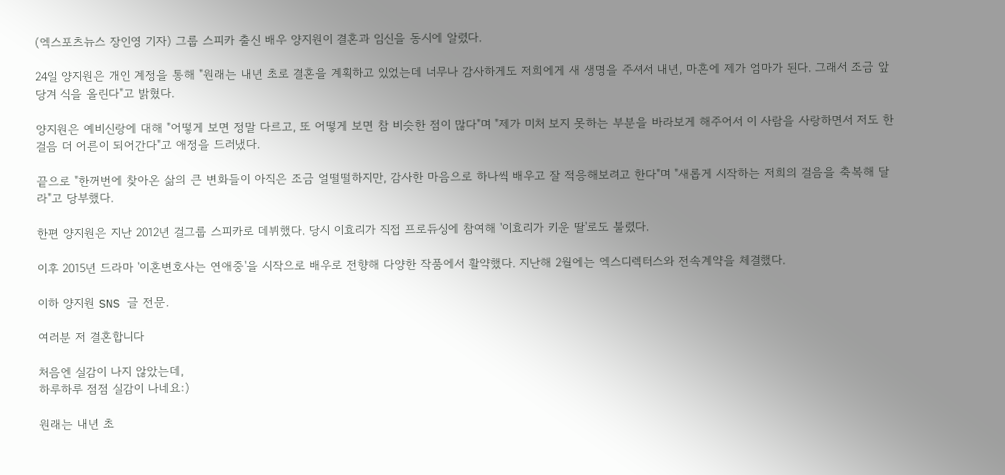(엑스포츠뉴스 장인영 기자) 그룹 스피카 출신 배우 양지원이 결혼과 임신을 동시에 알렸다.

24일 양지원은 개인 계정을 통해 "원래는 내년 초로 결혼을 계획하고 있었는데 너무나 감사하게도 저희에게 새 생명을 주셔서 내년, 마흔에 제가 엄마가 된다. 그래서 조금 앞당겨 식을 올린다"고 밝혔다.

양지원은 예비신랑에 대해 "어떻게 보면 정말 다르고, 또 어떻게 보면 참 비슷한 점이 많다"며 "제가 미처 보지 못하는 부분을 바라보게 해주어서 이 사람을 사랑하면서 저도 한 걸음 더 어른이 되어간다"고 애정을 드러냈다.

끝으로 "한꺼번에 찾아온 삶의 큰 변화들이 아직은 조금 얼떨떨하지만, 감사한 마음으로 하나씩 배우고 잘 적응해보려고 한다"며 "새롭게 시작하는 저희의 걸음을 축복해 달라"고 당부했다.

한편 양지원은 지난 2012년 걸그룹 스피카로 데뷔했다. 당시 이효리가 직접 프로듀싱에 참여해 '이효리가 키운 딸'로도 불렸다.

이후 2015년 드라마 '이혼변호사는 연애중'을 시작으로 배우로 전향해 다양한 작품에서 활약했다. 지난해 2월에는 엑스디렉터스와 전속계약을 체결했다.

이하 양지원 SNS 글 전문.

여러분 저 결혼합니다

처음엔 실감이 나지 않았는데,
하루하루 점점 실감이 나네요:)

원래는 내년 초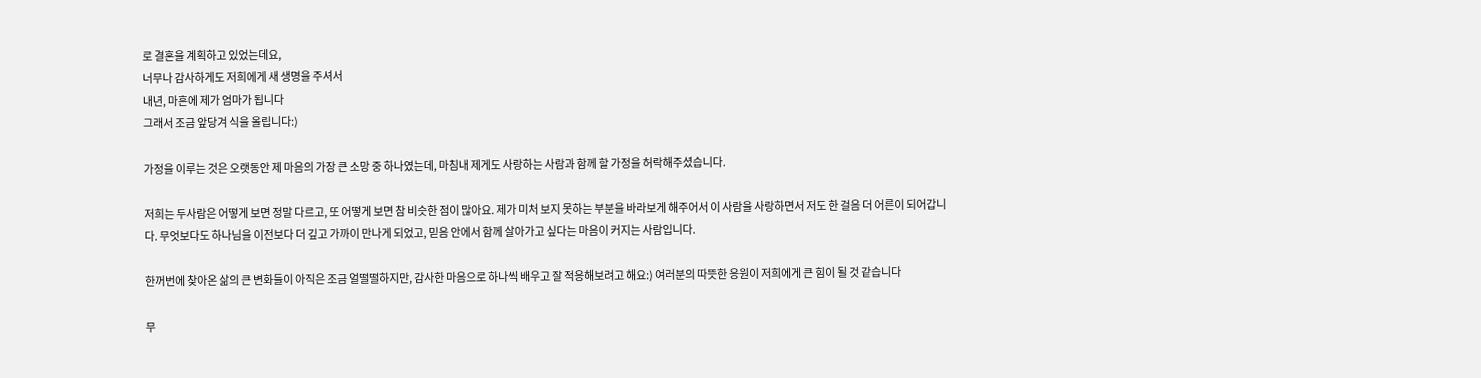로 결혼을 계획하고 있었는데요,
너무나 감사하게도 저희에게 새 생명을 주셔서
내년, 마흔에 제가 엄마가 됩니다
그래서 조금 앞당겨 식을 올립니다:)

가정을 이루는 것은 오랫동안 제 마음의 가장 큰 소망 중 하나였는데, 마침내 제게도 사랑하는 사람과 함께 할 가정을 허락해주셨습니다.

저희는 두사람은 어떻게 보면 정말 다르고, 또 어떻게 보면 참 비슷한 점이 많아요. 제가 미처 보지 못하는 부분을 바라보게 해주어서 이 사람을 사랑하면서 저도 한 걸음 더 어른이 되어갑니다. 무엇보다도 하나님을 이전보다 더 깊고 가까이 만나게 되었고, 믿음 안에서 함께 살아가고 싶다는 마음이 커지는 사람입니다.

한꺼번에 찾아온 삶의 큰 변화들이 아직은 조금 얼떨떨하지만, 감사한 마음으로 하나씩 배우고 잘 적응해보려고 해요:) 여러분의 따뜻한 응원이 저희에게 큰 힘이 될 것 같습니다

무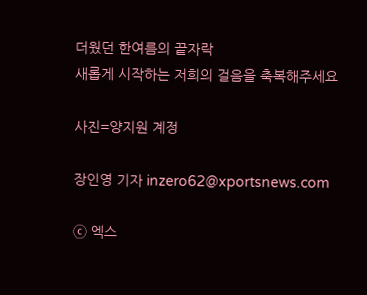더웠던 한여름의 끝자락
새롭게 시작하는 저희의 걸음을 축복해주세요

사진=양지원 계정

장인영 기자 inzero62@xportsnews.com

ⓒ 엑스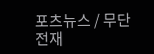포츠뉴스 / 무단전재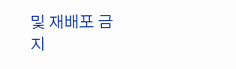및 재배포 금지